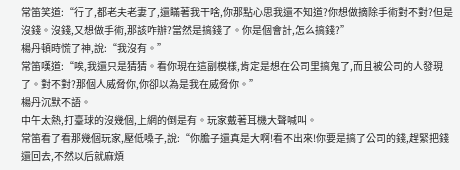常笛笑道:“行了,都老夫老妻了,還瞞著我干啥,你那點心思我還不知道?你想做摘除手術對不對?但是沒錢。沒錢,又想做手術,那該咋辦?當然是搞錢了。你是個會計,怎么搞錢?”
楊丹頓時慌了神,說:“我沒有。”
常笛嘆道:“唉,我還只是猜猜。看你現在這副模樣,肯定是想在公司里搞鬼了,而且被公司的人發現了。對不對?那個人威脅你,你卻以為是我在威脅你。”
楊丹沉默不語。
中午太熱,打臺球的沒幾個,上網的倒是有。玩家戴著耳機大聲喊叫。
常笛看了看那幾個玩家,壓低嗓子,說:“你膽子還真是大啊!看不出來!你要是搞了公司的錢,趕緊把錢還回去,不然以后就麻煩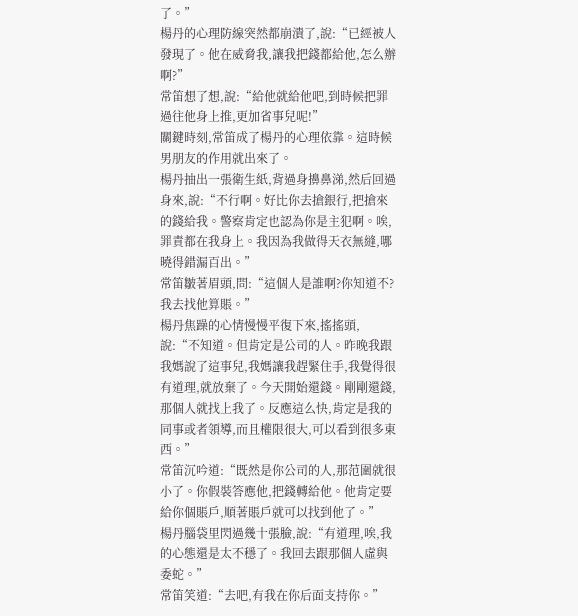了。”
楊丹的心理防線突然都崩潰了,說:“已經被人發現了。他在威脅我,讓我把錢都給他,怎么辦啊?”
常笛想了想,說:“給他就給他吧,到時候把罪過往他身上推,更加省事兒呢!”
關鍵時刻,常笛成了楊丹的心理依靠。這時候男朋友的作用就出來了。
楊丹抽出一張衛生紙,背過身擤鼻涕,然后回過身來,說:“不行啊。好比你去搶銀行,把搶來的錢給我。警察肯定也認為你是主犯啊。唉,罪責都在我身上。我因為我做得天衣無縫,哪曉得錯漏百出。”
常笛皺著眉頭,問:“這個人是誰啊?你知道不?我去找他算賬。”
楊丹焦躁的心情慢慢平復下來,搖搖頭,說:“不知道。但肯定是公司的人。昨晚我跟我媽說了這事兒,我媽讓我趕緊住手,我覺得很有道理,就放棄了。今天開始還錢。剛剛還錢,那個人就找上我了。反應這么快,肯定是我的同事或者領導,而且權限很大,可以看到很多東西。”
常笛沉吟道:“既然是你公司的人,那范圍就很小了。你假裝答應他,把錢轉給他。他肯定要給你個賬戶,順著賬戶就可以找到他了。”
楊丹腦袋里閃過幾十張臉,說:“有道理,唉,我的心態還是太不穩了。我回去跟那個人虛與委蛇。”
常笛笑道:“去吧,有我在你后面支持你。”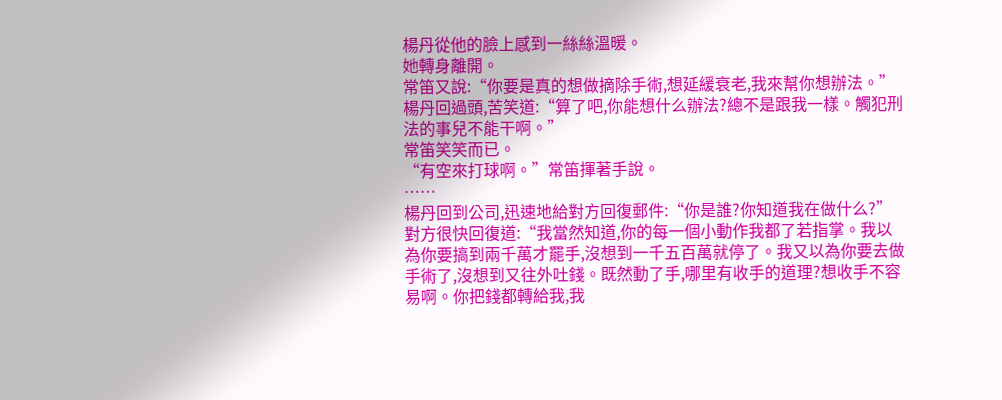楊丹從他的臉上感到一絲絲溫暖。
她轉身離開。
常笛又說:“你要是真的想做摘除手術,想延緩衰老,我來幫你想辦法。”
楊丹回過頭,苦笑道:“算了吧,你能想什么辦法?總不是跟我一樣。觸犯刑法的事兒不能干啊。”
常笛笑笑而已。
“有空來打球啊。”常笛揮著手說。
……
楊丹回到公司,迅速地給對方回復郵件:“你是誰?你知道我在做什么?”
對方很快回復道:“我當然知道,你的每一個小動作我都了若指掌。我以為你要搞到兩千萬才罷手,沒想到一千五百萬就停了。我又以為你要去做手術了,沒想到又往外吐錢。既然動了手,哪里有收手的道理?想收手不容易啊。你把錢都轉給我,我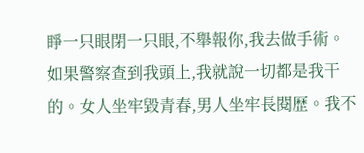睜一只眼閉一只眼,不舉報你,我去做手術。如果警察查到我頭上,我就說一切都是我干的。女人坐牢毀青春,男人坐牢長閱歷。我不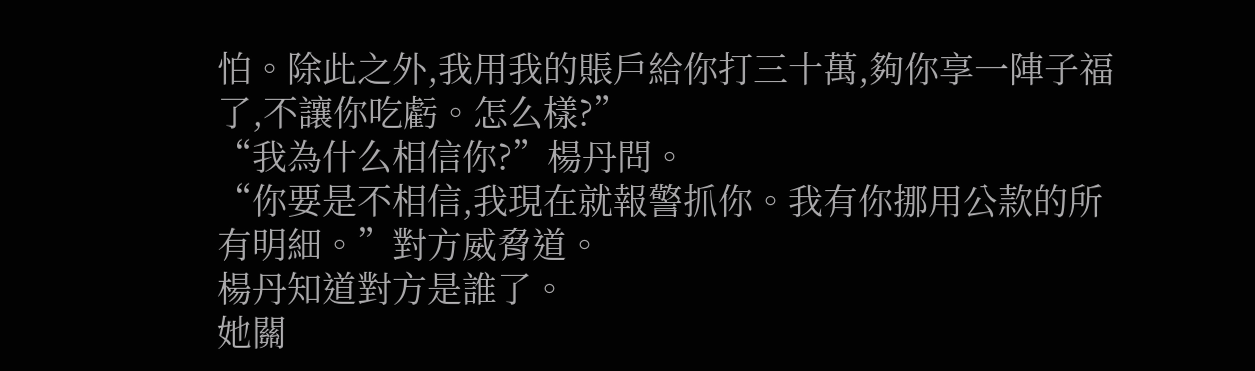怕。除此之外,我用我的賬戶給你打三十萬,夠你享一陣子福了,不讓你吃虧。怎么樣?”
“我為什么相信你?”楊丹問。
“你要是不相信,我現在就報警抓你。我有你挪用公款的所有明細。”對方威脅道。
楊丹知道對方是誰了。
她關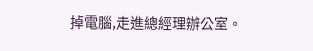掉電腦,走進總經理辦公室。